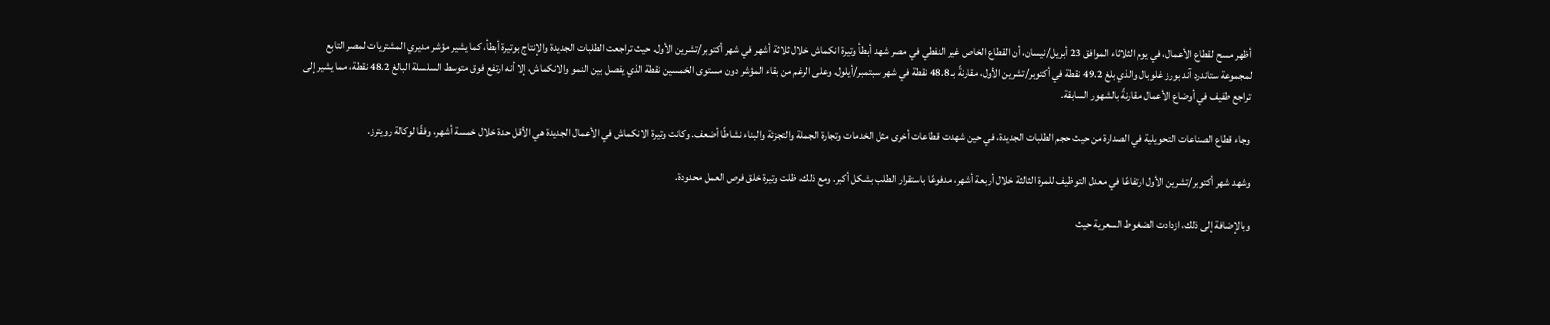أظهر مسح لقطاع الأعمال، في يوم الثلاثاء الموافق 23 أبريل/نيسان، أن القطاع الخاص غير النفطي في مصر شهد أبطأ وتيرة انكماش خلال ثلاثة أشهر في شهر أكتوبر/تشرين الأول. حيث تراجعت الطلبات الجديدة والإنتاج بوتيرة أبطأ، كما يشير مؤشر مديري المشتريات لمصر التابع لمجموعة ستاندرد آند بورز غلوبال والذي بلغ 49.2 نقطة في أكتوبر/تشرين الأول، مقارنةً بـ 48.8 نقطة في شهر سبتمبر/أيلول. وعلى الرغم من بقاء المؤشر دون مستوى الخمسين نقطة الذي يفصل بين النمو والانكماش، إلا أنه ارتفع فوق متوسط السلسلة البالغ 48.2 نقطة، مما يشير إلى تراجع طفيف في أوضاع الأعمال مقارنةً بالشهور السابقة.

وجاء قطاع الصناعات التحويلية في الصدارة من حيث حجم الطلبات الجديدة، في حين شهدت قطاعات أخرى مثل الخدمات وتجارة الجملة والتجزئة والبناء نشاطًا أضعف. وكانت وتيرة الانكماش في الأعمال الجديدة هي الأقل حدة خلال خمسة أشهر، وفقًا لوكالة رويترز.

وشهد شهر أكتوبر/تشرين الأول ارتفاعًا في معدل التوظيف للمرة الثالثة خلال أربعة أشهر، مدفوعًا باستقرار الطلب بشكل أكبر. ومع ذلك، ظلت وتيرة خلق فرص العمل محدودة.

وبالإضافة إلى ذلك، ازدادت الضغوط السعرية حيث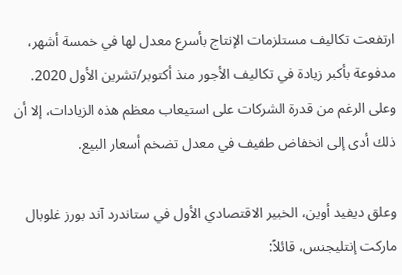ارتفعت تكاليف مستلزمات الإنتاج بأسرع معدل لها في خمسة أشهر، مدفوعة بأكبر زيادة في تكاليف الأجور منذ أكتوبر/تشرين الأول 2020. وعلى الرغم من قدرة الشركات على استيعاب معظم هذه الزيادات، إلا أن ذلك أدى إلى انخفاض طفيف في معدل تضخم أسعار البيع.

وعلق ديفيد أوين، الخبير الاقتصادي الأول في ستاندرد آند بورز غلوبال ماركت إنتليجنس، قائلاً: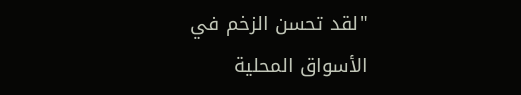"لقد تحسن الزخم في الأسواق المحلية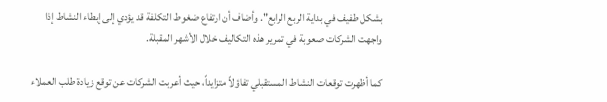بشكل طفيف في بداية الربع الرابع". وأضاف أن ارتفاع ضغوط التكلفة قد يؤدي إلى إبطاء النشاط إذا واجهت الشركات صعوبة في تمرير هذه التكاليف خلال الأشهر المقبلة.

كما أظهرت توقعات النشاط المستقبلي تفاؤلاً متزايداً، حيث أعربت الشركات عن توقع زيادة طلب العملاء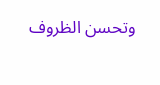وتحسن الظروف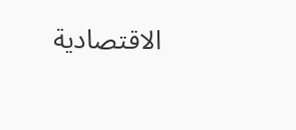الاقتصادية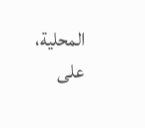المحلية، على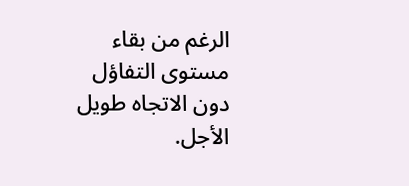الرغم من بقاء مستوى التفاؤل دون الاتجاه طويل الأجل.